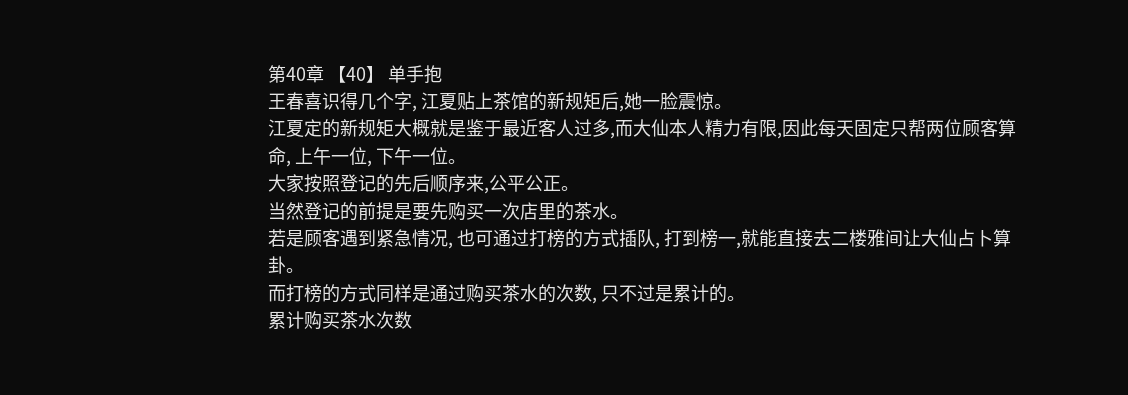第40章 【40】 单手抱
王春喜识得几个字, 江夏贴上茶馆的新规矩后,她一脸震惊。
江夏定的新规矩大概就是鉴于最近客人过多,而大仙本人精力有限,因此每天固定只帮两位顾客算命, 上午一位, 下午一位。
大家按照登记的先后顺序来,公平公正。
当然登记的前提是要先购买一次店里的茶水。
若是顾客遇到紧急情况, 也可通过打榜的方式插队, 打到榜一,就能直接去二楼雅间让大仙占卜算卦。
而打榜的方式同样是通过购买茶水的次数, 只不过是累计的。
累计购买茶水次数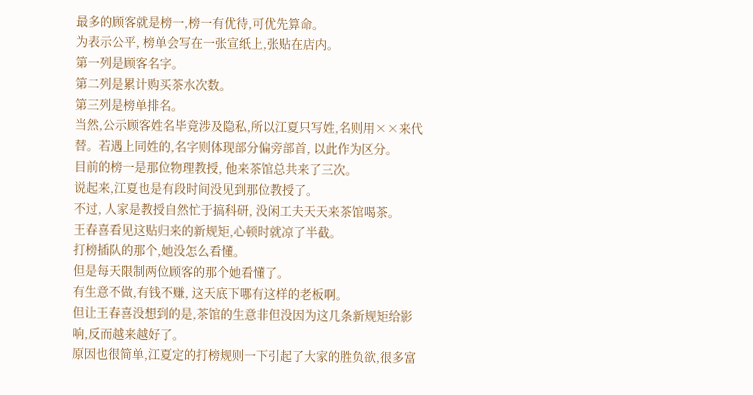最多的顾客就是榜一,榜一有优待,可优先算命。
为表示公平, 榜单会写在一张宣纸上,张贴在店内。
第一列是顾客名字。
第二列是累计购买茶水次数。
第三列是榜单排名。
当然,公示顾客姓名毕竟涉及隐私,所以江夏只写姓,名则用××来代替。若遇上同姓的,名字则体现部分偏旁部首, 以此作为区分。
目前的榜一是那位物理教授, 他来茶馆总共来了三次。
说起来,江夏也是有段时间没见到那位教授了。
不过, 人家是教授自然忙于搞科研, 没闲工夫天天来茶馆喝茶。
王春喜看见这贴归来的新规矩,心顿时就凉了半截。
打榜插队的那个,她没怎么看懂。
但是每天限制两位顾客的那个她看懂了。
有生意不做,有钱不赚, 这天底下哪有这样的老板啊。
但让王春喜没想到的是,茶馆的生意非但没因为这几条新规矩给影响,反而越来越好了。
原因也很简单,江夏定的打榜规则一下引起了大家的胜负欲,很多富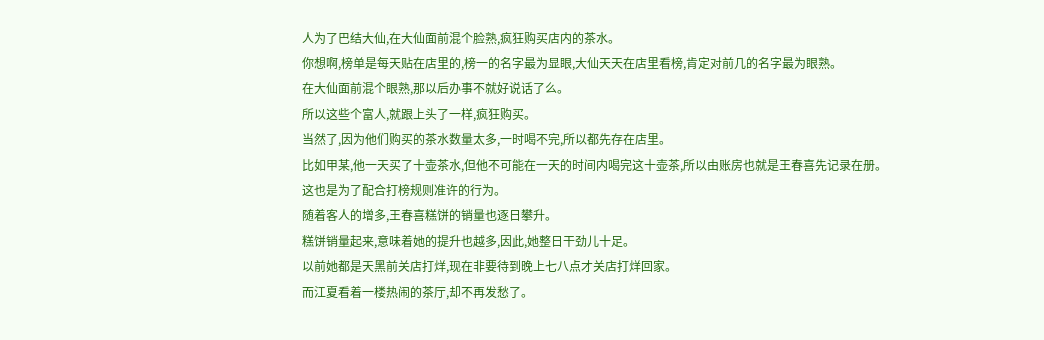人为了巴结大仙,在大仙面前混个脸熟,疯狂购买店内的茶水。
你想啊,榜单是每天贴在店里的,榜一的名字最为显眼,大仙天天在店里看榜,肯定对前几的名字最为眼熟。
在大仙面前混个眼熟,那以后办事不就好说话了么。
所以这些个富人,就跟上头了一样,疯狂购买。
当然了,因为他们购买的茶水数量太多,一时喝不完,所以都先存在店里。
比如甲某,他一天买了十壶茶水,但他不可能在一天的时间内喝完这十壶茶,所以由账房也就是王春喜先记录在册。
这也是为了配合打榜规则准许的行为。
随着客人的增多,王春喜糕饼的销量也逐日攀升。
糕饼销量起来,意味着她的提升也越多,因此,她整日干劲儿十足。
以前她都是天黑前关店打烊,现在非要待到晚上七八点才关店打烊回家。
而江夏看着一楼热闹的茶厅,却不再发愁了。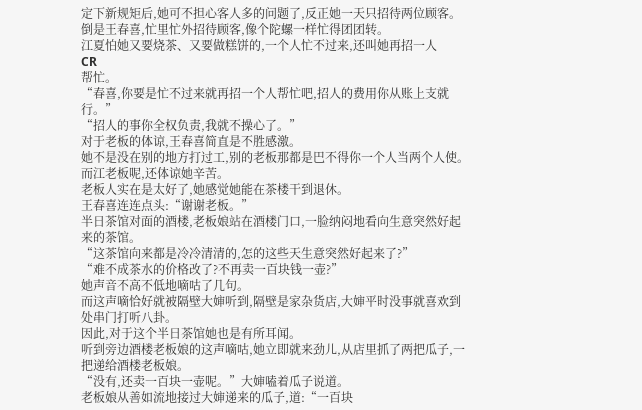定下新规矩后,她可不担心客人多的问题了,反正她一天只招待两位顾客。
倒是王春喜,忙里忙外招待顾客,像个陀螺一样忙得团团转。
江夏怕她又要烧茶、又要做糕饼的,一个人忙不过来,还叫她再招一人
CR
帮忙。
“春喜,你要是忙不过来就再招一个人帮忙吧,招人的费用你从账上支就行。”
“招人的事你全权负责,我就不操心了。”
对于老板的体谅,王春喜简直是不胜感激。
她不是没在别的地方打过工,别的老板那都是巴不得你一个人当两个人使。
而江老板呢,还体谅她辛苦。
老板人实在是太好了,她感觉她能在茶楼干到退休。
王春喜连连点头:“谢谢老板。”
半日茶馆对面的酒楼,老板娘站在酒楼门口,一脸纳闷地看向生意突然好起来的茶馆。
“这茶馆向来都是冷冷清清的,怎的这些天生意突然好起来了?”
“难不成茶水的价格改了?不再卖一百块钱一壶?”
她声音不高不低地嘀咕了几句。
而这声嘀恰好就被隔壁大婶听到,隔壁是家杂货店,大婶平时没事就喜欢到处串门打听八卦。
因此,对于这个半日茶馆她也是有所耳闻。
听到旁边酒楼老板娘的这声嘀咕,她立即就来劲儿,从店里抓了两把瓜子,一把递给酒楼老板娘。
“没有,还卖一百块一壶呢。”大婶嗑着瓜子说道。
老板娘从善如流地接过大婶递来的瓜子,道:“一百块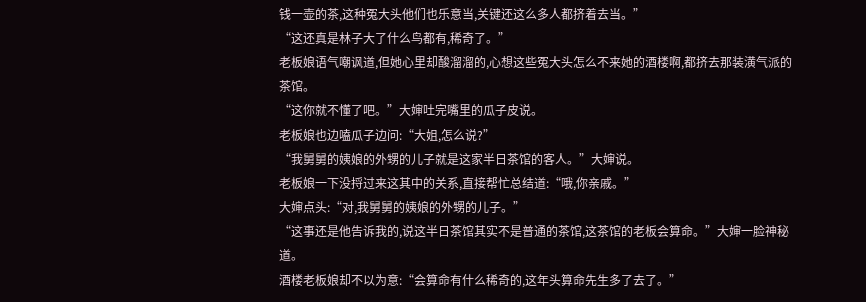钱一壶的茶,这种冤大头他们也乐意当,关键还这么多人都挤着去当。”
“这还真是林子大了什么鸟都有,稀奇了。”
老板娘语气嘲讽道,但她心里却酸溜溜的,心想这些冤大头怎么不来她的酒楼啊,都挤去那装潢气派的茶馆。
“这你就不懂了吧。”大婶吐完嘴里的瓜子皮说。
老板娘也边嗑瓜子边问:“大姐,怎么说?”
“我舅舅的姨娘的外甥的儿子就是这家半日茶馆的客人。”大婶说。
老板娘一下没捋过来这其中的关系,直接帮忙总结道:“哦,你亲戚。”
大婶点头:“对,我舅舅的姨娘的外甥的儿子。”
“这事还是他告诉我的,说这半日茶馆其实不是普通的茶馆,这茶馆的老板会算命。”大婶一脸神秘道。
酒楼老板娘却不以为意:“会算命有什么稀奇的,这年头算命先生多了去了。”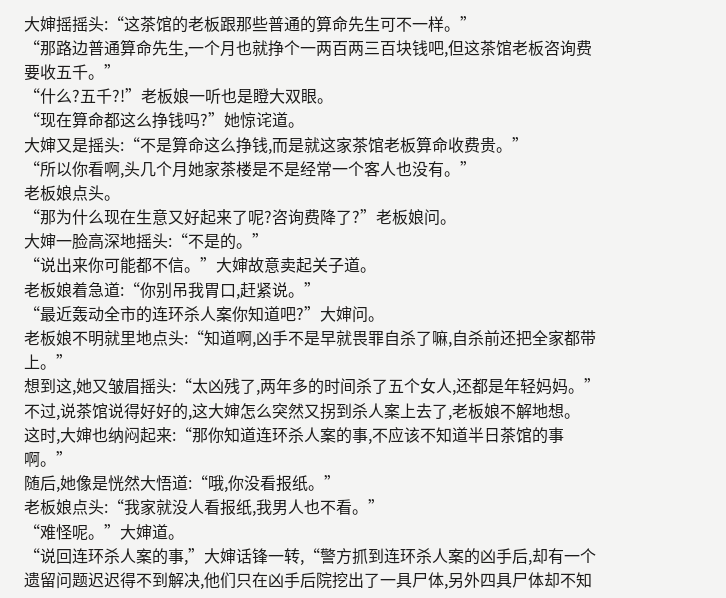大婶摇摇头:“这茶馆的老板跟那些普通的算命先生可不一样。”
“那路边普通算命先生,一个月也就挣个一两百两三百块钱吧,但这茶馆老板咨询费要收五千。”
“什么?五千?!”老板娘一听也是瞪大双眼。
“现在算命都这么挣钱吗?”她惊诧道。
大婶又是摇头:“不是算命这么挣钱,而是就这家茶馆老板算命收费贵。”
“所以你看啊,头几个月她家茶楼是不是经常一个客人也没有。”
老板娘点头。
“那为什么现在生意又好起来了呢?咨询费降了?”老板娘问。
大婶一脸高深地摇头:“不是的。”
“说出来你可能都不信。”大婶故意卖起关子道。
老板娘着急道:“你别吊我胃口,赶紧说。”
“最近轰动全市的连环杀人案你知道吧?”大婶问。
老板娘不明就里地点头:“知道啊,凶手不是早就畏罪自杀了嘛,自杀前还把全家都带上。”
想到这,她又皱眉摇头:“太凶残了,两年多的时间杀了五个女人,还都是年轻妈妈。”
不过,说茶馆说得好好的,这大婶怎么突然又拐到杀人案上去了,老板娘不解地想。
这时,大婶也纳闷起来:“那你知道连环杀人案的事,不应该不知道半日茶馆的事啊。”
随后,她像是恍然大悟道:“哦,你没看报纸。”
老板娘点头:“我家就没人看报纸,我男人也不看。”
“难怪呢。”大婶道。
“说回连环杀人案的事,”大婶话锋一转,“警方抓到连环杀人案的凶手后,却有一个遗留问题迟迟得不到解决,他们只在凶手后院挖出了一具尸体,另外四具尸体却不知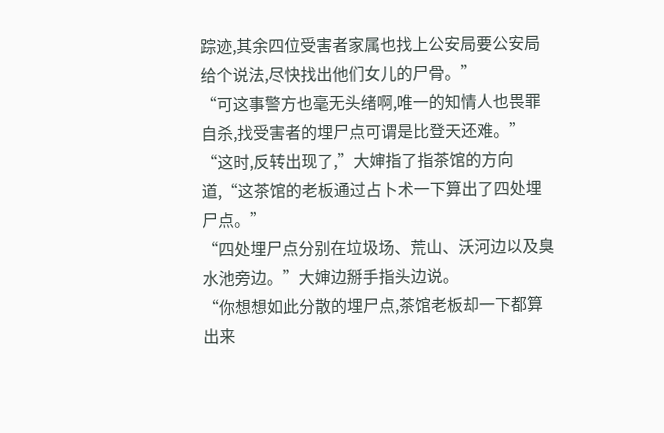踪迹,其余四位受害者家属也找上公安局要公安局给个说法,尽快找出他们女儿的尸骨。”
“可这事警方也毫无头绪啊,唯一的知情人也畏罪自杀,找受害者的埋尸点可谓是比登天还难。”
“这时,反转出现了,”大婶指了指茶馆的方向道,“这茶馆的老板通过占卜术一下算出了四处埋尸点。”
“四处埋尸点分别在垃圾场、荒山、沃河边以及臭水池旁边。”大婶边掰手指头边说。
“你想想如此分散的埋尸点,茶馆老板却一下都算出来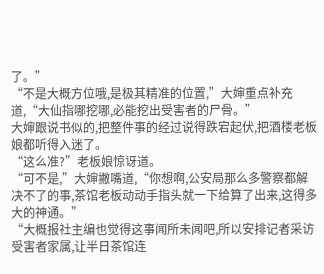了。”
“不是大概方位哦,是极其精准的位置,”大婶重点补充道,“大仙指哪挖哪,必能挖出受害者的尸骨。”
大婶跟说书似的,把整件事的经过说得跌宕起伏,把酒楼老板娘都听得入迷了。
“这么准?”老板娘惊讶道。
“可不是,”大婶撇嘴道,“你想啊,公安局那么多警察都解决不了的事,茶馆老板动动手指头就一下给算了出来,这得多大的神通。”
“大概报社主编也觉得这事闻所未闻吧,所以安排记者采访受害者家属,让半日茶馆连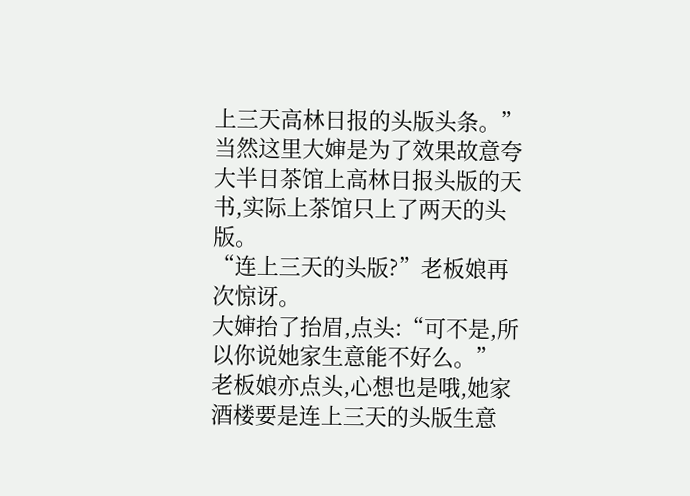上三天高林日报的头版头条。”
当然这里大婶是为了效果故意夸大半日茶馆上高林日报头版的天书,实际上茶馆只上了两天的头版。
“连上三天的头版?”老板娘再次惊讶。
大婶抬了抬眉,点头:“可不是,所以你说她家生意能不好么。”
老板娘亦点头,心想也是哦,她家酒楼要是连上三天的头版生意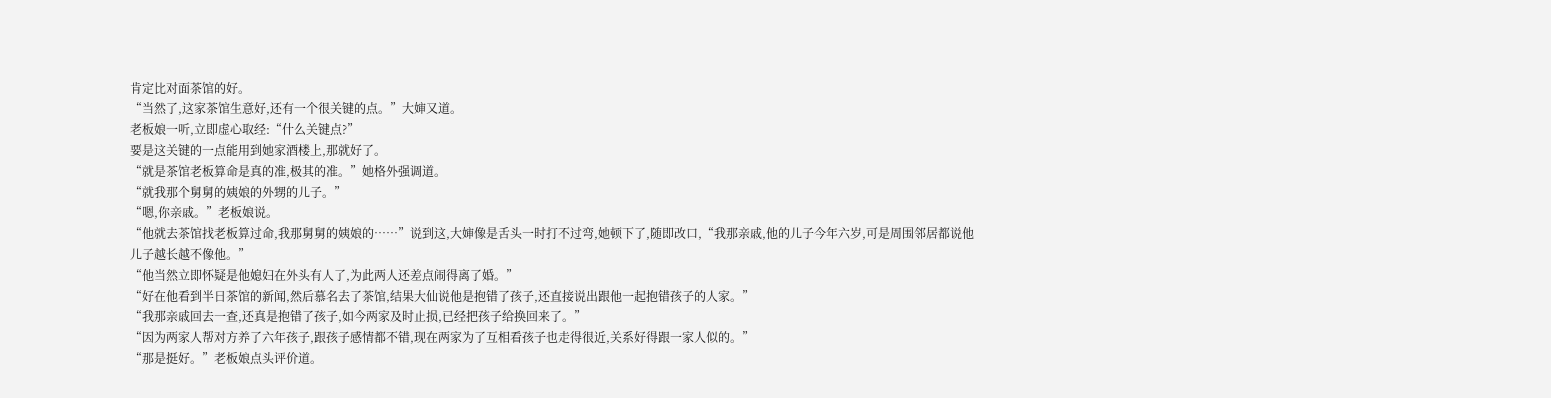肯定比对面茶馆的好。
“当然了,这家茶馆生意好,还有一个很关键的点。”大婶又道。
老板娘一听,立即虚心取经:“什么关键点?”
要是这关键的一点能用到她家酒楼上,那就好了。
“就是茶馆老板算命是真的准,极其的准。”她格外强调道。
“就我那个舅舅的姨娘的外甥的儿子。”
“嗯,你亲戚。”老板娘说。
“他就去茶馆找老板算过命,我那舅舅的姨娘的……”说到这,大婶像是舌头一时打不过弯,她顿下了,随即改口,“我那亲戚,他的儿子今年六岁,可是周围邻居都说他儿子越长越不像他。”
“他当然立即怀疑是他媳妇在外头有人了,为此两人还差点闹得离了婚。”
“好在他看到半日茶馆的新闻,然后慕名去了茶馆,结果大仙说他是抱错了孩子,还直接说出跟他一起抱错孩子的人家。”
“我那亲戚回去一查,还真是抱错了孩子,如今两家及时止损,已经把孩子给换回来了。”
“因为两家人帮对方养了六年孩子,跟孩子感情都不错,现在两家为了互相看孩子也走得很近,关系好得跟一家人似的。”
“那是挺好。”老板娘点头评价道。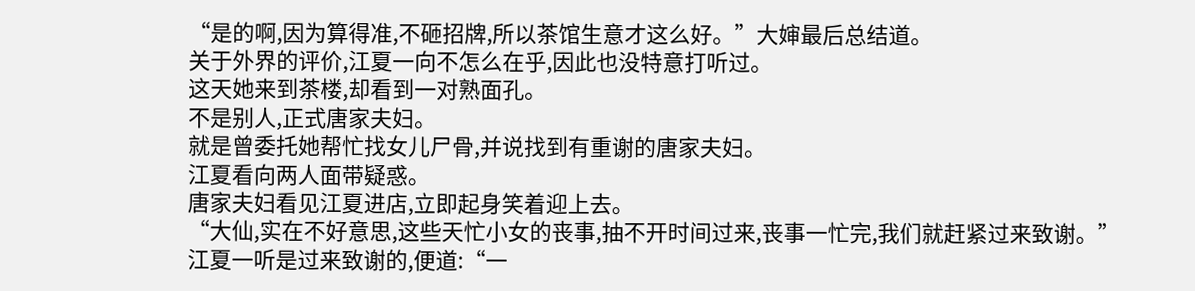“是的啊,因为算得准,不砸招牌,所以茶馆生意才这么好。”大婶最后总结道。
关于外界的评价,江夏一向不怎么在乎,因此也没特意打听过。
这天她来到茶楼,却看到一对熟面孔。
不是别人,正式唐家夫妇。
就是曾委托她帮忙找女儿尸骨,并说找到有重谢的唐家夫妇。
江夏看向两人面带疑惑。
唐家夫妇看见江夏进店,立即起身笑着迎上去。
“大仙,实在不好意思,这些天忙小女的丧事,抽不开时间过来,丧事一忙完,我们就赶紧过来致谢。”
江夏一听是过来致谢的,便道:“一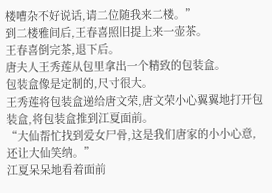楼嘈杂不好说话,请二位随我来二楼。”
到二楼雅间后,王春喜照旧提上来一壶茶。
王春喜倒完茶,退下后。
唐夫人王秀莲从包里拿出一个精致的包装盒。
包装盒像是定制的,尺寸很大。
王秀莲将包装盒递给唐文荣,唐文荣小心翼翼地打开包装盒,将包装盒推到江夏面前。
“大仙帮忙找到爱女尸骨,这是我们唐家的小小心意,还让大仙笑纳。”
江夏呆呆地看着面前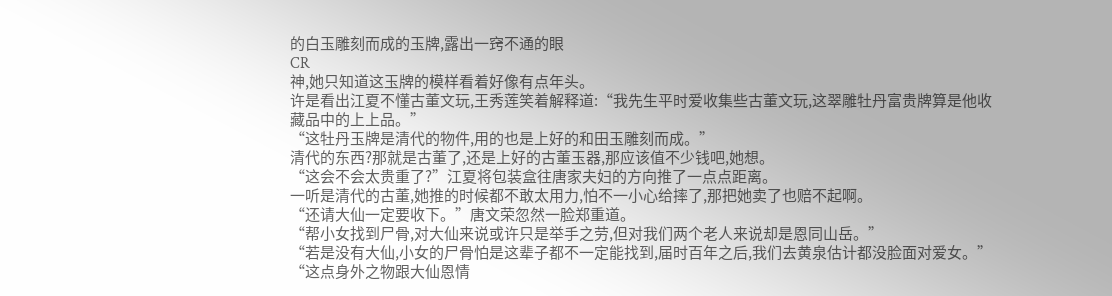的白玉雕刻而成的玉牌,露出一窍不通的眼
CR
神,她只知道这玉牌的模样看着好像有点年头。
许是看出江夏不懂古董文玩,王秀莲笑着解释道:“我先生平时爱收集些古董文玩,这翠雕牡丹富贵牌算是他收藏品中的上上品。”
“这牡丹玉牌是清代的物件,用的也是上好的和田玉雕刻而成。”
清代的东西?那就是古董了,还是上好的古董玉器,那应该值不少钱吧,她想。
“这会不会太贵重了?”江夏将包装盒往唐家夫妇的方向推了一点点距离。
一听是清代的古董,她推的时候都不敢太用力,怕不一小心给摔了,那把她卖了也赔不起啊。
“还请大仙一定要收下。”唐文荣忽然一脸郑重道。
“帮小女找到尸骨,对大仙来说或许只是举手之劳,但对我们两个老人来说却是恩同山岳。”
“若是没有大仙,小女的尸骨怕是这辈子都不一定能找到,届时百年之后,我们去黄泉估计都没脸面对爱女。”
“这点身外之物跟大仙恩情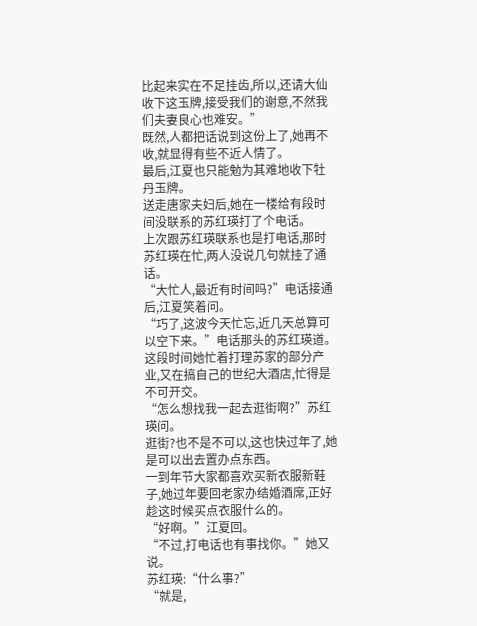比起来实在不足挂齿,所以,还请大仙收下这玉牌,接受我们的谢意,不然我们夫妻良心也难安。”
既然,人都把话说到这份上了,她再不收,就显得有些不近人情了。
最后,江夏也只能勉为其难地收下牡丹玉牌。
送走唐家夫妇后,她在一楼给有段时间没联系的苏红瑛打了个电话。
上次跟苏红瑛联系也是打电话,那时苏红瑛在忙,两人没说几句就挂了通话。
“大忙人,最近有时间吗?”电话接通后,江夏笑着问。
“巧了,这波今天忙忘,近几天总算可以空下来。”电话那头的苏红瑛道。
这段时间她忙着打理苏家的部分产业,又在搞自己的世纪大酒店,忙得是不可开交。
“怎么想找我一起去逛街啊?”苏红瑛问。
逛街?也不是不可以,这也快过年了,她是可以出去置办点东西。
一到年节大家都喜欢买新衣服新鞋子,她过年要回老家办结婚酒席,正好趁这时候买点衣服什么的。
“好啊。”江夏回。
“不过,打电话也有事找你。”她又说。
苏红瑛:“什么事?”
“就是,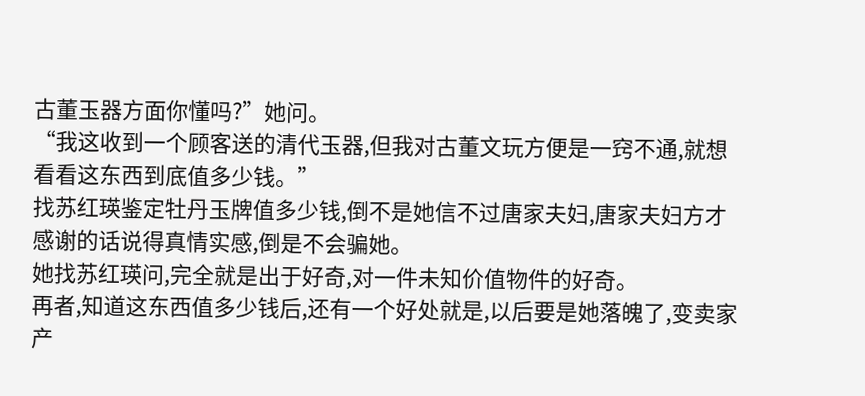古董玉器方面你懂吗?”她问。
“我这收到一个顾客送的清代玉器,但我对古董文玩方便是一窍不通,就想看看这东西到底值多少钱。”
找苏红瑛鉴定牡丹玉牌值多少钱,倒不是她信不过唐家夫妇,唐家夫妇方才感谢的话说得真情实感,倒是不会骗她。
她找苏红瑛问,完全就是出于好奇,对一件未知价值物件的好奇。
再者,知道这东西值多少钱后,还有一个好处就是,以后要是她落魄了,变卖家产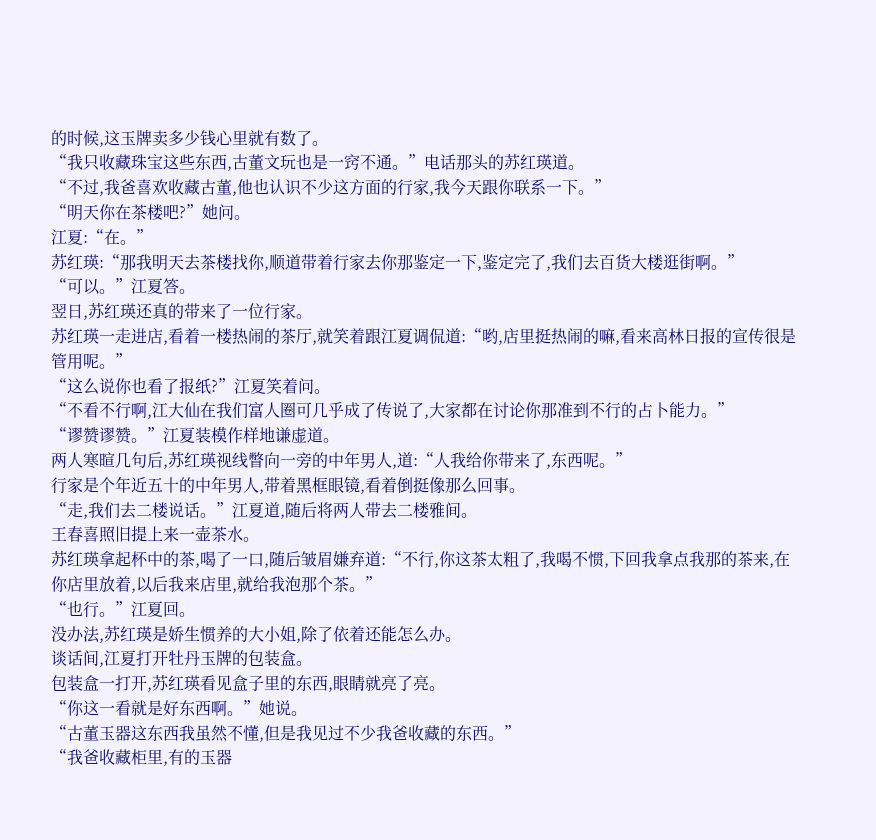的时候,这玉牌卖多少钱心里就有数了。
“我只收藏珠宝这些东西,古董文玩也是一窍不通。”电话那头的苏红瑛道。
“不过,我爸喜欢收藏古董,他也认识不少这方面的行家,我今天跟你联系一下。”
“明天你在茶楼吧?”她问。
江夏:“在。”
苏红瑛:“那我明天去茶楼找你,顺道带着行家去你那鉴定一下,鉴定完了,我们去百货大楼逛街啊。”
“可以。”江夏答。
翌日,苏红瑛还真的带来了一位行家。
苏红瑛一走进店,看着一楼热闹的茶厅,就笑着跟江夏调侃道:“哟,店里挺热闹的嘛,看来高林日报的宣传很是管用呢。”
“这么说你也看了报纸?”江夏笑着问。
“不看不行啊,江大仙在我们富人圈可几乎成了传说了,大家都在讨论你那准到不行的占卜能力。”
“谬赞谬赞。”江夏装模作样地谦虚道。
两人寒暄几句后,苏红瑛视线瞥向一旁的中年男人,道:“人我给你带来了,东西呢。”
行家是个年近五十的中年男人,带着黑框眼镜,看着倒挺像那么回事。
“走,我们去二楼说话。”江夏道,随后将两人带去二楼雅间。
王春喜照旧提上来一壶茶水。
苏红瑛拿起杯中的茶,喝了一口,随后皱眉嫌弃道:“不行,你这茶太粗了,我喝不惯,下回我拿点我那的茶来,在你店里放着,以后我来店里,就给我泡那个茶。”
“也行。”江夏回。
没办法,苏红瑛是娇生惯养的大小姐,除了依着还能怎么办。
谈话间,江夏打开牡丹玉牌的包装盒。
包装盒一打开,苏红瑛看见盒子里的东西,眼睛就亮了亮。
“你这一看就是好东西啊。”她说。
“古董玉器这东西我虽然不懂,但是我见过不少我爸收藏的东西。”
“我爸收藏柜里,有的玉器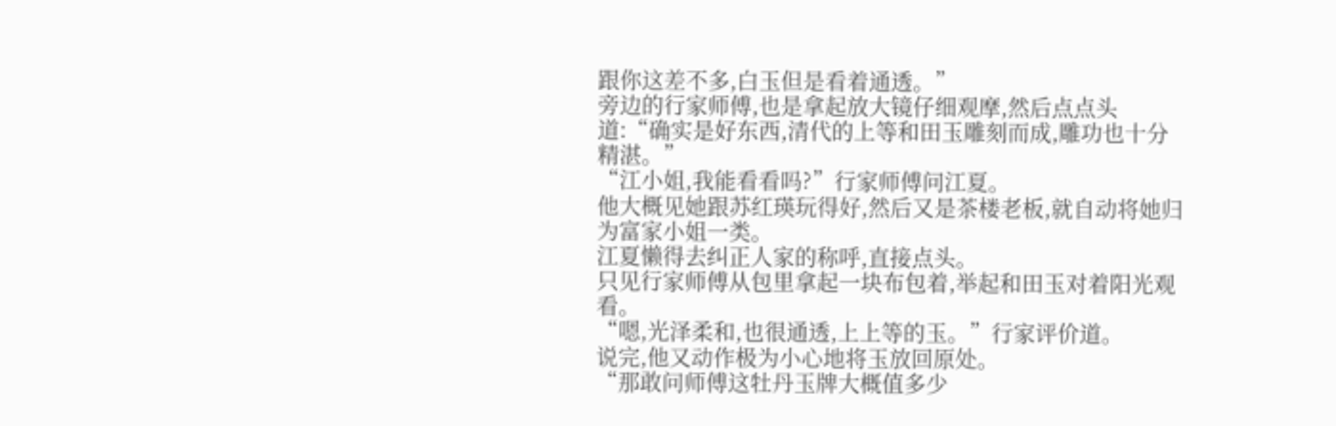跟你这差不多,白玉但是看着通透。”
旁边的行家师傅,也是拿起放大镜仔细观摩,然后点点头道:“确实是好东西,清代的上等和田玉雕刻而成,雕功也十分精湛。”
“江小姐,我能看看吗?”行家师傅问江夏。
他大概见她跟苏红瑛玩得好,然后又是茶楼老板,就自动将她归为富家小姐一类。
江夏懒得去纠正人家的称呼,直接点头。
只见行家师傅从包里拿起一块布包着,举起和田玉对着阳光观看。
“嗯,光泽柔和,也很通透,上上等的玉。”行家评价道。
说完,他又动作极为小心地将玉放回原处。
“那敢问师傅这牡丹玉牌大概值多少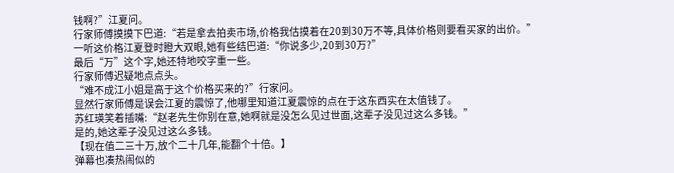钱啊?”江夏问。
行家师傅摸摸下巴道:“若是拿去拍卖市场,价格我估摸着在20到30万不等,具体价格则要看买家的出价。”
一听这价格江夏登时瞪大双眼,她有些结巴道:“你说多少,20到30万?”
最后“万”这个字,她还特地咬字重一些。
行家师傅迟疑地点点头。
“难不成江小姐是高于这个价格买来的?”行家问。
显然行家师傅是误会江夏的震惊了,他哪里知道江夏震惊的点在于这东西实在太值钱了。
苏红瑛笑着插嘴:“赵老先生你别在意,她啊就是没怎么见过世面,这辈子没见过这么多钱。”
是的,她这辈子没见过这么多钱。
【现在值二三十万,放个二十几年,能翻个十倍。】
弹幕也凑热闹似的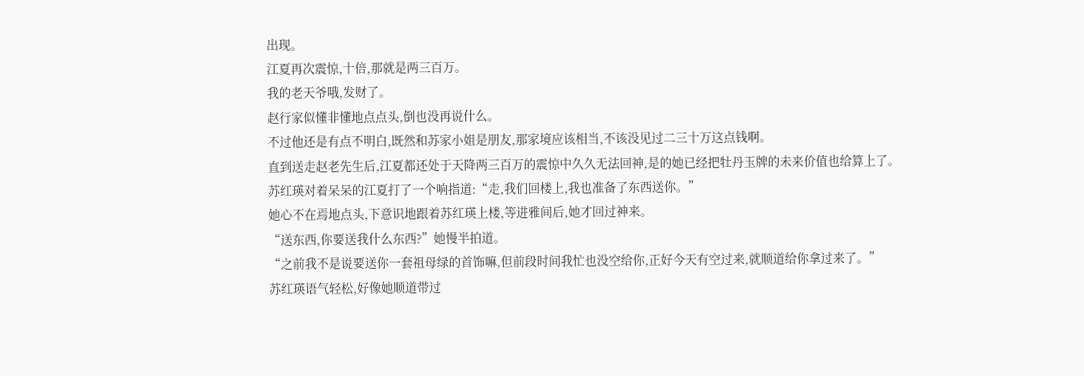出现。
江夏再次震惊,十倍,那就是两三百万。
我的老天爷哦,发财了。
赵行家似懂非懂地点点头,倒也没再说什么。
不过他还是有点不明白,既然和苏家小姐是朋友,那家境应该相当,不该没见过二三十万这点钱啊。
直到送走赵老先生后,江夏都还处于天降两三百万的震惊中久久无法回神,是的她已经把牡丹玉牌的未来价值也给算上了。
苏红瑛对着呆呆的江夏打了一个响指道:“走,我们回楼上,我也准备了东西送你。”
她心不在焉地点头,下意识地跟着苏红瑛上楼,等进雅间后,她才回过神来。
“送东西,你要送我什么东西?”她慢半拍道。
“之前我不是说要送你一套祖母绿的首饰嘛,但前段时间我忙也没空给你,正好今天有空过来,就顺道给你拿过来了。”
苏红瑛语气轻松,好像她顺道带过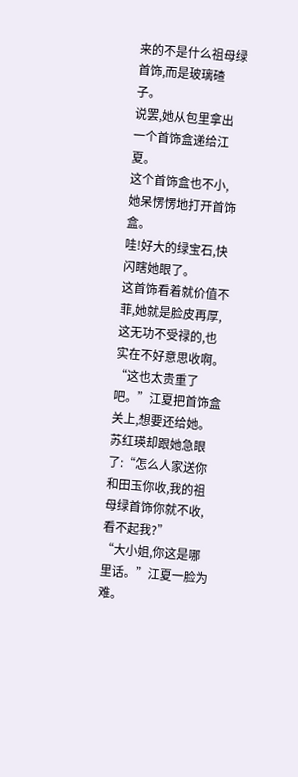来的不是什么祖母绿首饰,而是玻璃碴子。
说罢,她从包里拿出一个首饰盒递给江夏。
这个首饰盒也不小,她呆愣愣地打开首饰盒。
哇!好大的绿宝石,快闪瞎她眼了。
这首饰看着就价值不菲,她就是脸皮再厚,这无功不受禄的,也实在不好意思收啊。
“这也太贵重了吧。”江夏把首饰盒关上,想要还给她。
苏红瑛却跟她急眼了:“怎么人家送你和田玉你收,我的祖母绿首饰你就不收,看不起我?”
“大小姐,你这是哪里话。”江夏一脸为难。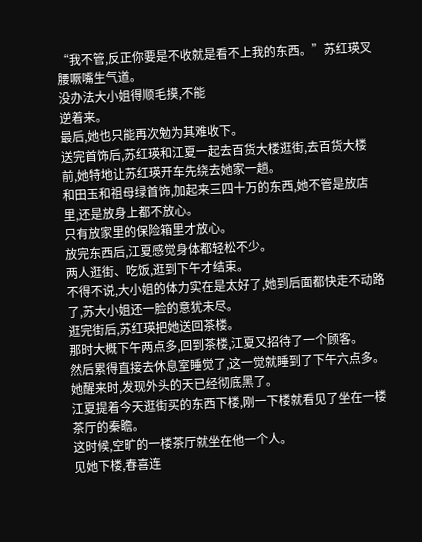“我不管,反正你要是不收就是看不上我的东西。”苏红瑛叉腰噘嘴生气道。
没办法大小姐得顺毛摸,不能
逆着来。
最后,她也只能再次勉为其难收下。
送完首饰后,苏红瑛和江夏一起去百货大楼逛街,去百货大楼前,她特地让苏红瑛开车先绕去她家一趟。
和田玉和祖母绿首饰,加起来三四十万的东西,她不管是放店里,还是放身上都不放心。
只有放家里的保险箱里才放心。
放完东西后,江夏感觉身体都轻松不少。
两人逛街、吃饭,逛到下午才结束。
不得不说,大小姐的体力实在是太好了,她到后面都快走不动路了,苏大小姐还一脸的意犹未尽。
逛完街后,苏红瑛把她送回茶楼。
那时大概下午两点多,回到茶楼,江夏又招待了一个顾客。
然后累得直接去休息室睡觉了,这一觉就睡到了下午六点多。
她醒来时,发现外头的天已经彻底黑了。
江夏提着今天逛街买的东西下楼,刚一下楼就看见了坐在一楼茶厅的秦瞻。
这时候,空旷的一楼茶厅就坐在他一个人。
见她下楼,春喜连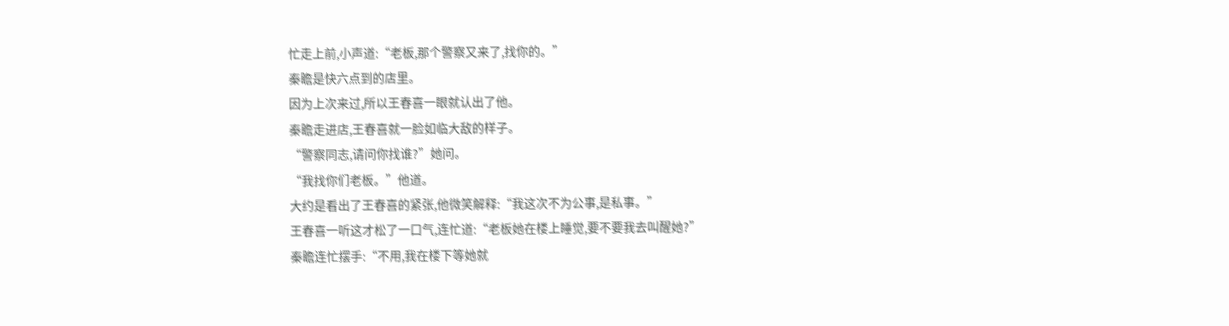忙走上前,小声道:“老板,那个警察又来了,找你的。”
秦瞻是快六点到的店里。
因为上次来过,所以王春喜一眼就认出了他。
秦瞻走进店,王春喜就一脸如临大敌的样子。
“警察同志,请问你找谁?”她问。
“我找你们老板。”他道。
大约是看出了王春喜的紧张,他微笑解释:“我这次不为公事,是私事。”
王春喜一听这才松了一口气,连忙道:“老板她在楼上睡觉,要不要我去叫醒她?”
秦瞻连忙摆手:“不用,我在楼下等她就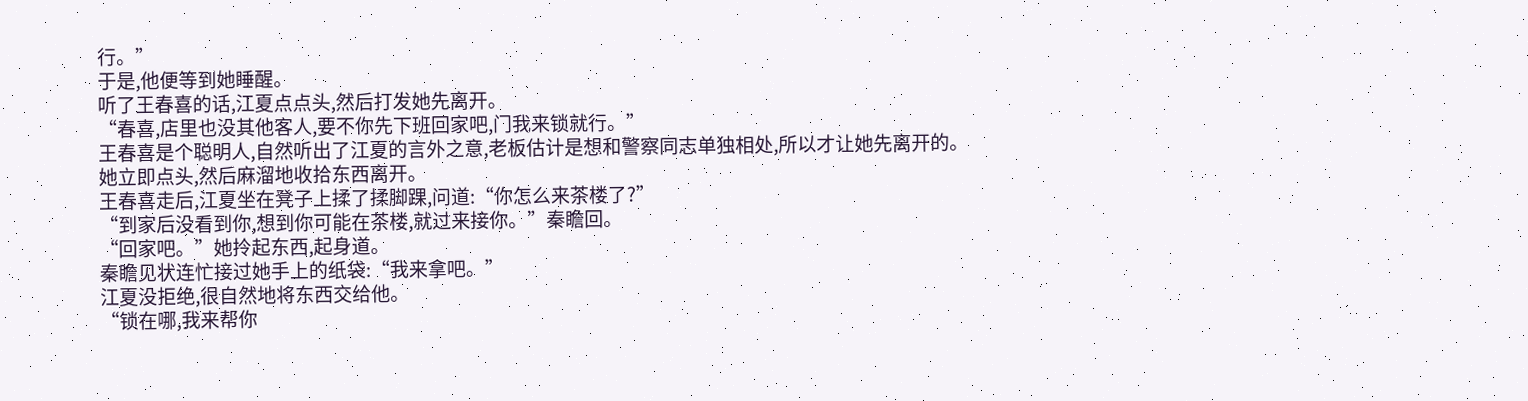行。”
于是,他便等到她睡醒。
听了王春喜的话,江夏点点头,然后打发她先离开。
“春喜,店里也没其他客人,要不你先下班回家吧,门我来锁就行。”
王春喜是个聪明人,自然听出了江夏的言外之意,老板估计是想和警察同志单独相处,所以才让她先离开的。
她立即点头,然后麻溜地收拾东西离开。
王春喜走后,江夏坐在凳子上揉了揉脚踝,问道:“你怎么来茶楼了?”
“到家后没看到你,想到你可能在茶楼,就过来接你。”秦瞻回。
“回家吧。”她拎起东西,起身道。
秦瞻见状连忙接过她手上的纸袋:“我来拿吧。”
江夏没拒绝,很自然地将东西交给他。
“锁在哪,我来帮你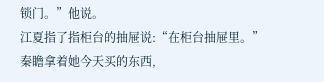锁门。”他说。
江夏指了指柜台的抽屉说:“在柜台抽屉里。”
秦瞻拿着她今天买的东西,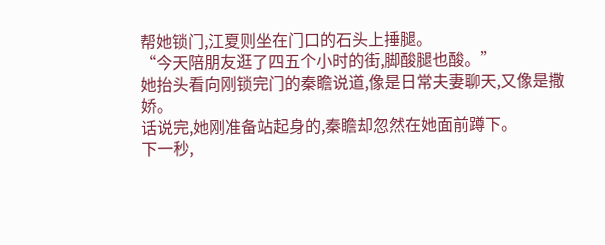帮她锁门,江夏则坐在门口的石头上捶腿。
“今天陪朋友逛了四五个小时的街,脚酸腿也酸。”
她抬头看向刚锁完门的秦瞻说道,像是日常夫妻聊天,又像是撒娇。
话说完,她刚准备站起身的,秦瞻却忽然在她面前蹲下。
下一秒,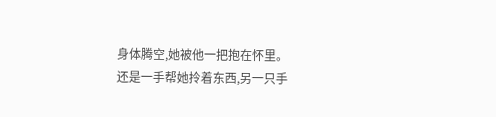身体腾空,她被他一把抱在怀里。
还是一手帮她拎着东西,另一只手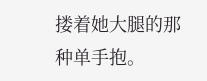搂着她大腿的那种单手抱。